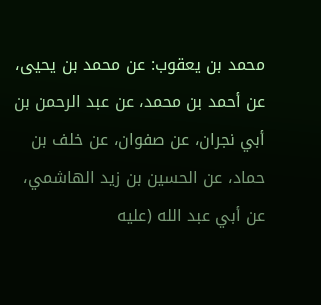محمد بن يعقوب: عن محمد بن يحيى، عن أحمد بن محمد، عن عبد الرحمن بن أبي نجران، عن صفوان، عن خلف بن حماد، عن الحسين بن زيد الهاشمي، عن أبي عبد الله (عليه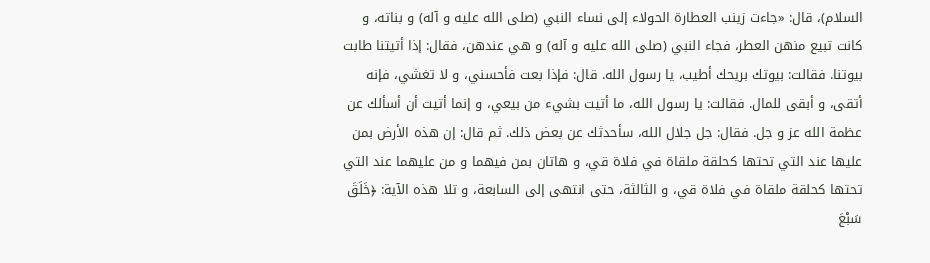السلام)، قال: «جاءت زينب العطارة الحولاء إلى نساء النبي (صلى الله عليه و آله) و بناته، و كانت تبيع منهن العطر، فجاء النبي (صلى الله عليه و آله) و هي عندهن، فقال: إذا أتيتنا طابت بيوتنا. فقالت: بيوتك بريحك أطيب، يا رسول الله. قال: فإذا بعت فأحسني، و لا تغشي، فإنه أتقى، و أبقى للمال. فقالت: يا رسول الله، ما أتيت بشيء من بيعي، و إنما أتيت أن أسألك عن عظمة الله عز و جل. فقال: جل جلال الله، سأحدثك عن بعض ذلك. ثم قال: إن هذه الأرض بمن عليها عند التي تحتها كحلقة ملقاة في فلاة قي، و هاتان بمن فيهما و من عليهما عند التي تحتها كحلقة ملقاة في فلاة قي، و الثالثة، حتى انتهى إلى السابعة، و تلا هذه الآية: ﴿خَلَقَ سَبْعَ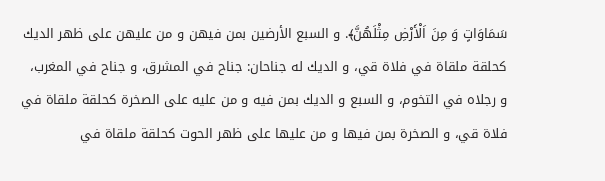سَمَاوَاتٍ وَ مِنَ اَلْأَرْضِ مِثْلَهُنَّ﴾. و السبع الأرضين بمن فيهن و من عليهن على ظهر الديك كحلقة ملقاة في فلاة قي، و الديك له جناحان: جناح في المشرق، و جناح في المغرب، و رجلاه في التخوم، و السبع و الديك بمن فيه و من عليه على الصخرة كحلقة ملقاة في فلاة قي، و الصخرة بمن فيها و من عليها على ظهر الحوت كحلقة ملقاة في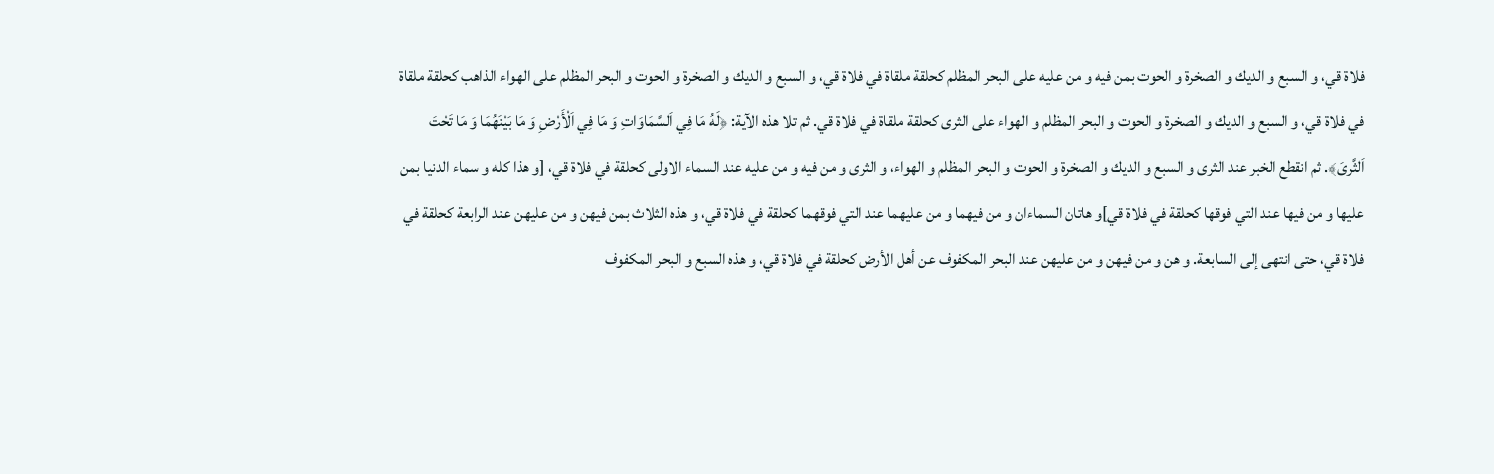فلاة قي، و السبع و الديك و الصخرة و الحوت بمن فيه و من عليه على البحر المظلم كحلقة ملقاة في فلاة قي، و السبع و الديك و الصخرة و الحوت و البحر المظلم على الهواء الذاهب كحلقة ملقاة في فلاة قي، و السبع و الديك و الصخرة و الحوت و البحر المظلم و الهواء على الثرى كحلقة ملقاة في فلاة قي. ثم تلا هذه الآية: ﴿لَهُ مَا فِي اَلسَّمَاوَاتِ وَ مَا فِي اَلْأَرْضِ وَ مَا بَيْنَهُمَا وَ مَا تَحْتَ اَلثَّرىَ﴾. ثم انقطع الخبر عند الثرى و السبع و الديك و الصخرة و الحوت و البحر المظلم و الهواء، و الثرى و من فيه و من عليه عند السماء الاولى كحلقة في فلاة قي، [و هذا كله و سماء الدنيا بمن عليها و من فيها عند التي فوقها كحلقة في فلاة قي]و هاتان السماءان و من فيهما و من عليهما عند التي فوقهما كحلقة في فلاة قي، و هذه الثلاث بمن فيهن و من عليهن عند الرابعة كحلقة في فلاة قي، حتى انتهى إلى السابعة. و هن و من فيهن و من عليهن عند البحر المكفوف عن أهل الأرض كحلقة في فلاة قي، و هذه السبع و البحر المكفوف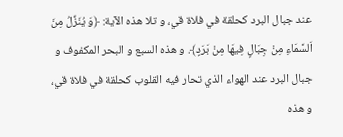عند جبال البرد كحلقة في فلاة قي، و تلا هذه الآية: ﴿وَ يُنَزِّلُ مِنَ اَلسَّمَاءِ مِنْ جِبَالٍ فِيهَا مِنْ بَرَدٍ﴾. و هذه السبع و البحر المكفوف و جبال البرد عند الهواء الذي تحار فيه القلوب كحلقة في فلاة قي، و هذه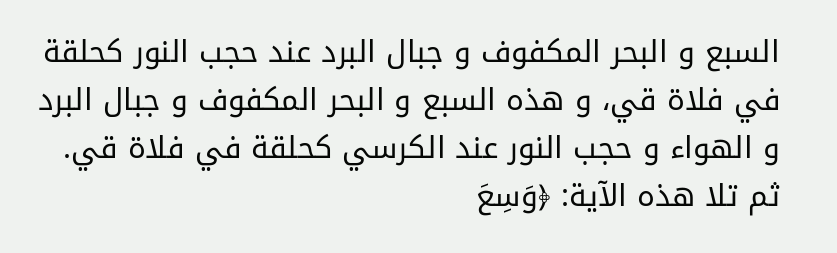السبع و البحر المكفوف و جبال البرد عند حجب النور كحلقة في فلاة قي، و هذه السبع و البحر المكفوف و جبال البرد و الهواء و حجب النور عند الكرسي كحلقة في فلاة قي. ثم تلا هذه الآية: ﴿وَسِعَ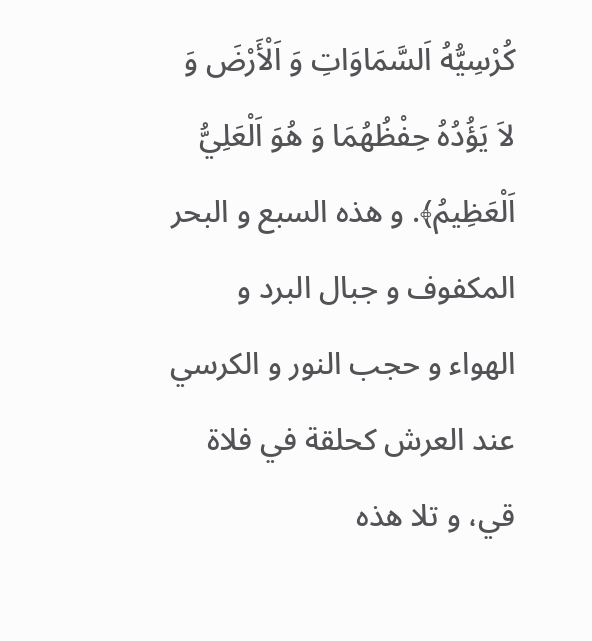كُرْسِيُّهُ اَلسَّمَاوَاتِ وَ اَلْأَرْضَ وَ لاَ يَؤُدُهُ حِفْظُهُمَا وَ هُوَ اَلْعَلِيُّ اَلْعَظِيمُ﴾. و هذه السبع و البحر المكفوف و جبال البرد و الهواء و حجب النور و الكرسي عند العرش كحلقة في فلاة قي، و تلا هذه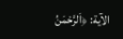الآية: ﴿اَلرَّحْمَنُ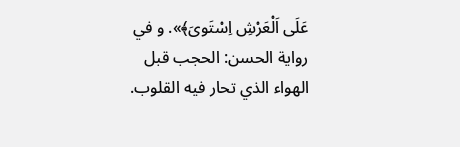عَلَى اَلْعَرْشِ اِسْتَوىَ﴾». و في رواية الحسن: الحجب قبل الهواء الذي تحار فيه القلوب.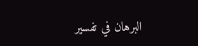البرهان في تفسير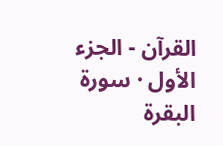القرآن - الجزء الأول · سورة البقرة